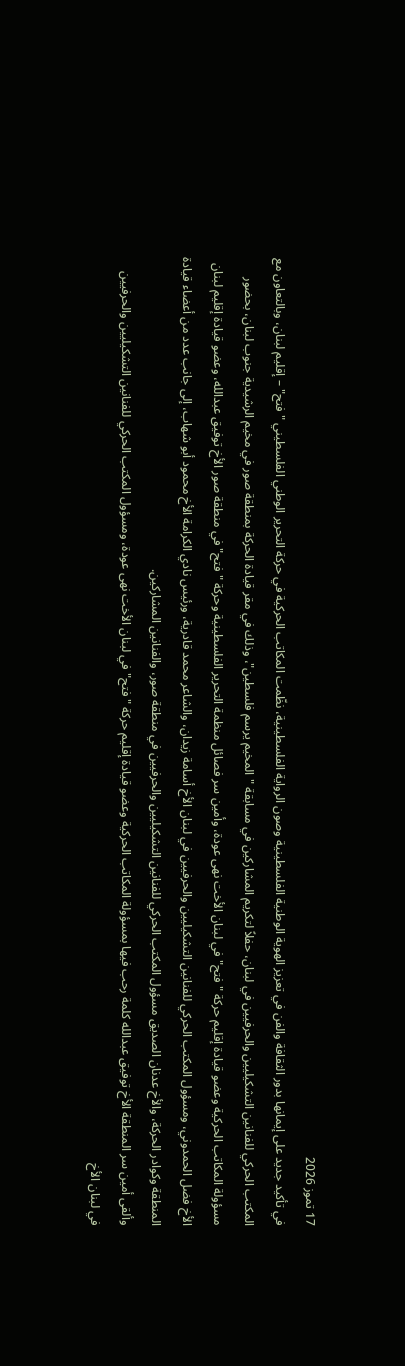17 تموز 2026
في تأكيد جديد على إيمانها بدور الثقافة والفن في تعزيز الهوية الوطنية الفلسطينية وصون الرواية الفلسطينية، نظّمت المكاتب الحركية في حركة التحرير الوطني الفلسطيني "فتح" – إقليم لبنان، وبالتعاون مع المكتب الحركي للفنانين التشكيليين والحرفيين في لبنان، حفلاً لتكريم المشاركين في مسابقة "المخيم يرسم فلسطين"، وذلك في مقر قيادة الحركة بمنطقة صور في مخيم الرشيدية جنوب لبنان، بحضور مسؤولة المكاتب الحركية وعضو قيادة إقليم حركة "فتح" في لبنان الأخت نهى عودة، وأمين سر فصائل منظمة التحرير الفلسطينية وحركة "فتح" في منطقة صور الأخ توفيق عبدالله، وعضو قيادة إقليم لبنان الأخ فضل الحمدوني، ومسؤول المكتب الحركي للفنانين التشكيليين والحرفيين في لبنان الأخ أسامة زيدان، والشاعر محمد قادرية، ورئيس نادي الكرامة الأخ محمود أبو شهاب، إلى جانب عدد من أعضاء قيادة المنطقة وكوادر الحركة، والأخ عدنان الصديق مسؤول المكتب الحركي للفنانين التشكيليين والحرفيين في منطقة صور، والفنانين المشاركين.
وألقى أمين سر المنطقة الأخ توفيق عبدالله كلمة رحب فيها بمسؤولة المكاتب الحركية وعضو قيادة إقليم حركة "فتح" في لبنان الأخت نهى عودة، ومسؤول المكتب الحركي للفنانين التشكيليين والحرفيين في لبنان الأخ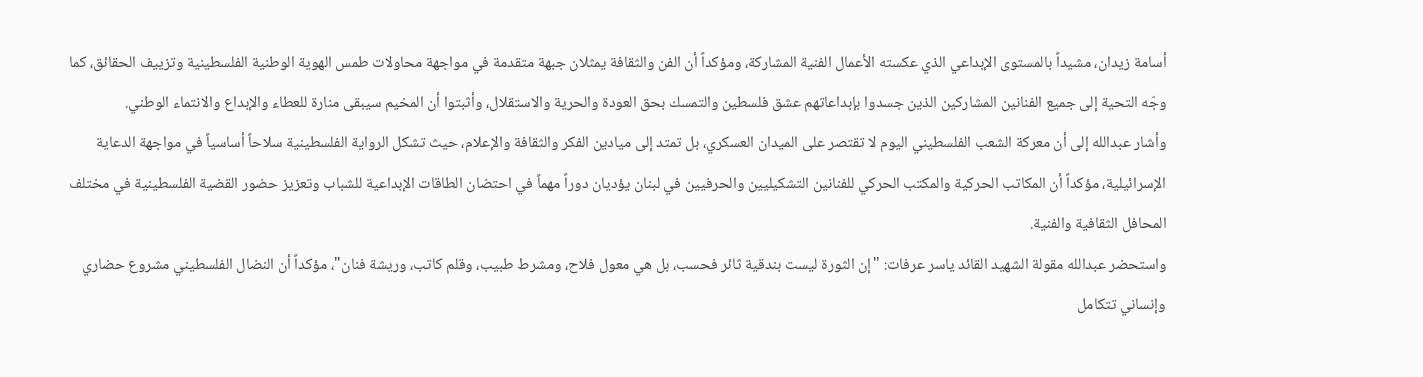أسامة زيدان، مشيداً بالمستوى الإبداعي الذي عكسته الأعمال الفنية المشاركة، ومؤكداً أن الفن والثقافة يمثلان جبهة متقدمة في مواجهة محاولات طمس الهوية الوطنية الفلسطينية وتزييف الحقائق، كما وجّه التحية إلى جميع الفنانين المشاركين الذين جسدوا بإبداعاتهم عشق فلسطين والتمسك بحق العودة والحرية والاستقلال، وأثبتوا أن المخيم سيبقى منارة للعطاء والإبداع والانتماء الوطني.
وأشار عبدالله إلى أن معركة الشعب الفلسطيني اليوم لا تقتصر على الميدان العسكري، بل تمتد إلى ميادين الفكر والثقافة والإعلام، حيث تشكل الرواية الفلسطينية سلاحاً أساسياً في مواجهة الدعاية الإسرائيلية، مؤكداً أن المكاتب الحركية والمكتب الحركي للفنانين التشكيليين والحرفيين في لبنان يؤديان دوراً مهماً في احتضان الطاقات الإبداعية للشباب وتعزيز حضور القضية الفلسطينية في مختلف المحافل الثقافية والفنية.
واستحضر عبدالله مقولة الشهيد القائد ياسر عرفات: "إن الثورة ليست بندقية ثائر فحسب، بل هي معول فلاح، ومشرط طبيب، وقلم كاتب، وريشة فنان"، مؤكداً أن النضال الفلسطيني مشروع حضاري وإنساني تتكامل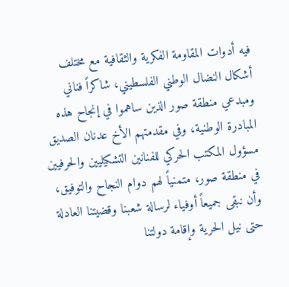فيه أدوات المقاومة الفكرية والثقافية مع مختلف أشكال النضال الوطني الفلسطيني، شاكراً فناني ومبدعي منطقة صور الذين ساهموا في إنجاح هذه المبادرة الوطنية، وفي مقدمتهم الأخ عدنان الصديق مسؤول المكتب الحركي للفنانين التشكيليين والحرفيين في منطقة صور، متمنياً لهم دوام النجاح والتوفيق، وأن نبقى جميعاً أوفياء لرسالة شعبنا وقضيتنا العادلة حتى نيل الحرية وإقامة دولتنا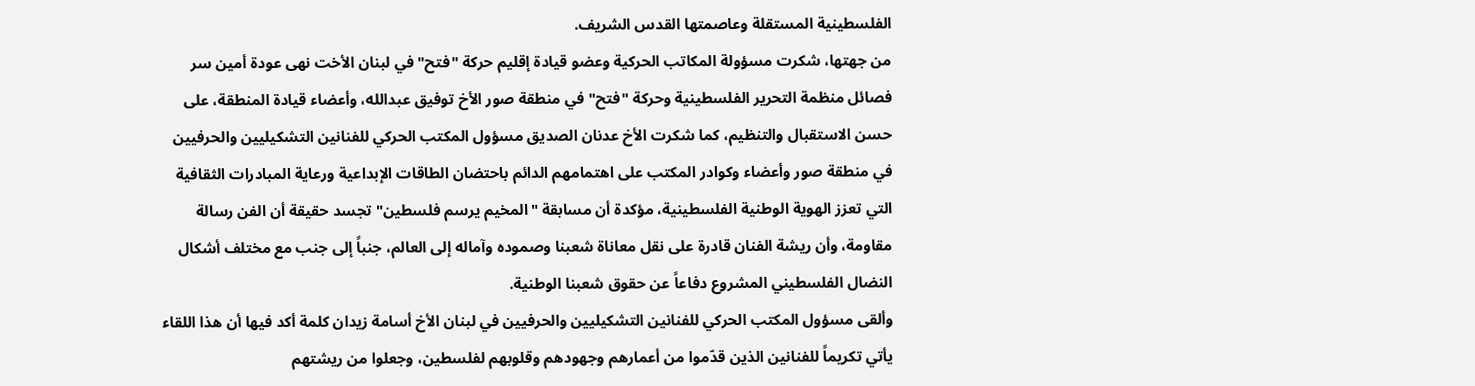الفلسطينية المستقلة وعاصمتها القدس الشريف.
من جهتها، شكرت مسؤولة المكاتب الحركية وعضو قيادة إقليم حركة "فتح" في لبنان الأخت نهى عودة أمين سر فصائل منظمة التحرير الفلسطينية وحركة "فتح" في منطقة صور الأخ توفيق عبدالله، وأعضاء قيادة المنطقة، على حسن الاستقبال والتنظيم، كما شكرت الأخ عدنان الصديق مسؤول المكتب الحركي للفنانين التشكيليين والحرفيين في منطقة صور وأعضاء وكوادر المكتب على اهتمامهم الدائم باحتضان الطاقات الإبداعية ورعاية المبادرات الثقافية التي تعزز الهوية الوطنية الفلسطينية، مؤكدة أن مسابقة "المخيم يرسم فلسطين" تجسد حقيقة أن الفن رسالة مقاومة، وأن ريشة الفنان قادرة على نقل معاناة شعبنا وصموده وآماله إلى العالم، جنباً إلى جنب مع مختلف أشكال النضال الفلسطيني المشروع دفاعاً عن حقوق شعبنا الوطنية.
وألقى مسؤول المكتب الحركي للفنانين التشكيليين والحرفيين في لبنان الأخ أسامة زيدان كلمة أكد فيها أن هذا اللقاء يأتي تكريماً للفنانين الذين قدّموا من أعمارهم وجهودهم وقلوبهم لفلسطين، وجعلوا من ريشتهم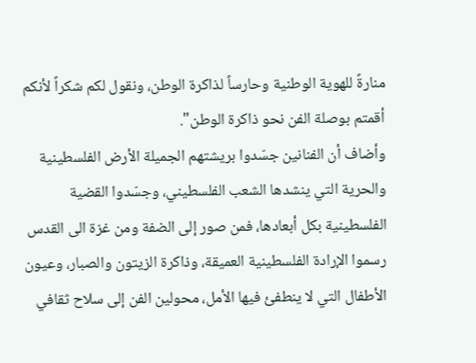منارةً للهوية الوطنية وحارساً لذاكرة الوطن، ونقول لكم شكراً لأنكم أقمتم بوصلة الفن نحو ذاكرة الوطن".
وأضاف أن الفنانين جسّدوا بريشتهم الجميلة الأرض الفلسطينية والحرية التي ينشدها الشعب الفلسطيني، وجسّدوا القضية الفلسطينية بكل أبعادها، فمن صور إلى الضفة ومن غزة الى القدس رسموا الإرادة الفلسطينية العميقة، وذاكرة الزيتون والصبار، وعيون الأطفال التي لا ينطفئ فيها الأمل، محولين الفن إلى سلاح ثقافي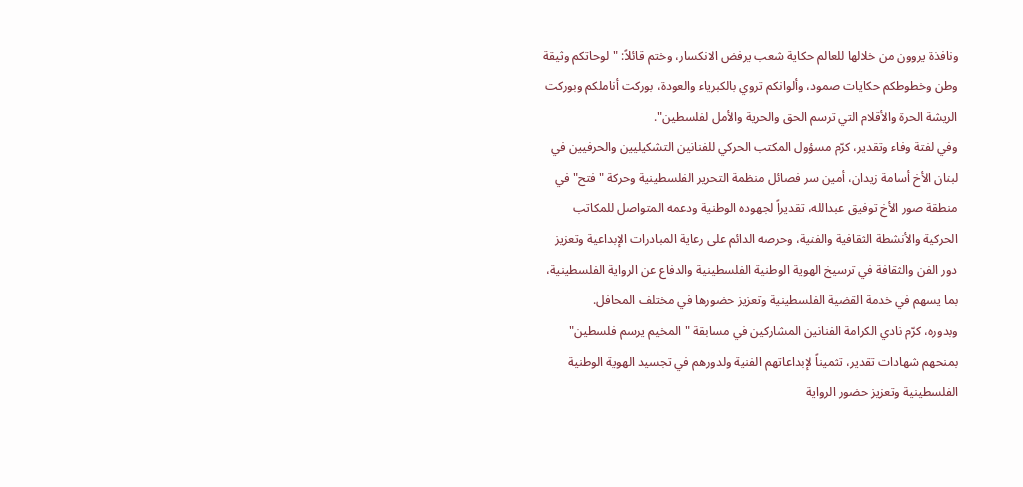ونافذة يروون من خلالها للعالم حكاية شعب يرفض الانكسار، وختم قائلاً: "لوحاتكم وثيقة وطن وخطوطكم حكايات صمود، وألوانكم تروي بالكبرياء والعودة، بوركت أناملكم وبوركت الريشة الحرة والأقلام التي ترسم الحق والحرية والأمل لفلسطين".
وفي لفتة وفاء وتقدير، كرّم مسؤول المكتب الحركي للفنانين التشكيليين والحرفيين في لبنان الأخ أسامة زيدان، أمين سر فصائل منظمة التحرير الفلسطينية وحركة "فتح" في منطقة صور الأخ توفيق عبدالله، تقديراً لجهوده الوطنية ودعمه المتواصل للمكاتب الحركية والأنشطة الثقافية والفنية، وحرصه الدائم على رعاية المبادرات الإبداعية وتعزيز دور الفن والثقافة في ترسيخ الهوية الوطنية الفلسطينية والدفاع عن الرواية الفلسطينية، بما يسهم في خدمة القضية الفلسطينية وتعزيز حضورها في مختلف المحافل.
وبدوره، كرّم نادي الكرامة الفنانين المشاركين في مسابقة "المخيم يرسم فلسطين" بمنحهم شهادات تقدير، تثميناً لإبداعاتهم الفنية ولدورهم في تجسيد الهوية الوطنية الفلسطينية وتعزيز حضور الرواية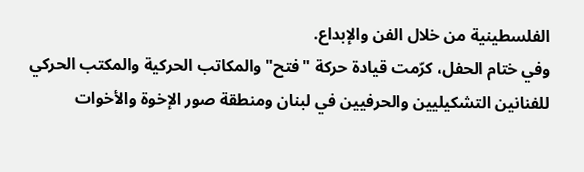الفلسطينية من خلال الفن والإبداع.
وفي ختام الحفل، كرّمت قيادة حركة "فتح" والمكاتب الحركية والمكتب الحركي للفنانين التشكيليين والحرفيين في لبنان ومنطقة صور الإخوة والأخوات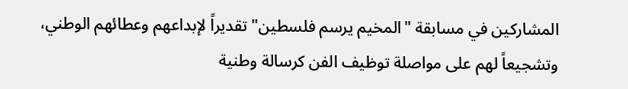المشاركين في مسابقة "المخيم يرسم فلسطين" تقديراً لإبداعهم وعطائهم الوطني، وتشجيعاً لهم على مواصلة توظيف الفن كرسالة وطنية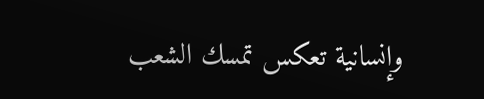وإنسانية تعكس تمسك الشعب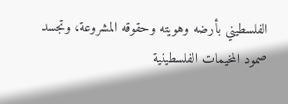الفلسطيني بأرضه وهويته وحقوقه المشروعة، وتجسد صمود المخيمات الفلسطينية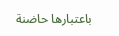باعتبارها حاضنة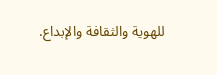للهوية والثقافة والإبداع.